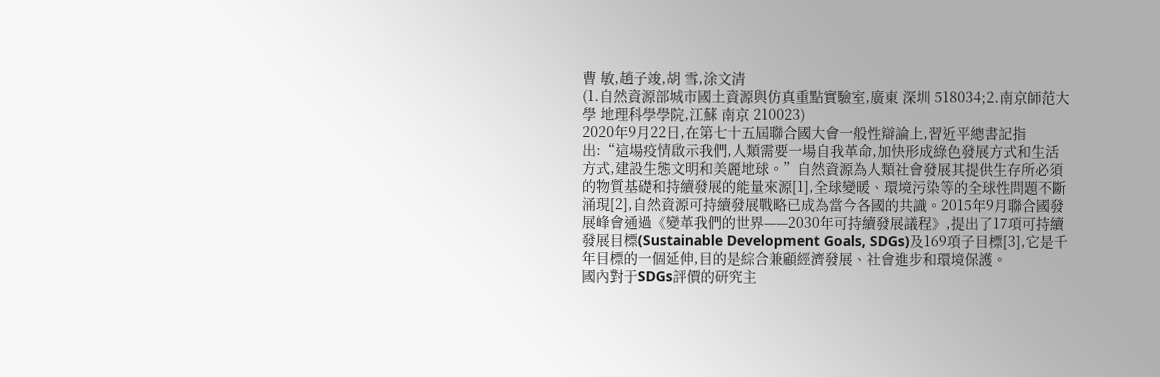曹 敏,趙子竣,胡 雪,涂文清
(1.自然資源部城市國土資源與仿真重點實驗室,廣東 深圳 518034;2.南京師范大學 地理科學學院,江蘇 南京 210023)
2020年9月22日,在第七十五屆聯合國大會一般性辯論上,習近平總書記指出:“這場疫情啟示我們,人類需要一場自我革命,加快形成綠色發展方式和生活方式,建設生態文明和美麗地球。”自然資源為人類社會發展其提供生存所必須的物質基礎和持續發展的能量來源[1],全球變暖、環境污染等的全球性問題不斷涌現[2],自然資源可持續發展戰略已成為當今各國的共識。2015年9月聯合國發展峰會通過《變革我們的世界——2030年可持續發展議程》,提出了17項可持續發展目標(Sustainable Development Goals, SDGs)及169項子目標[3],它是千年目標的一個延伸,目的是綜合兼顧經濟發展、社會進步和環境保護。
國內對于SDGs評價的研究主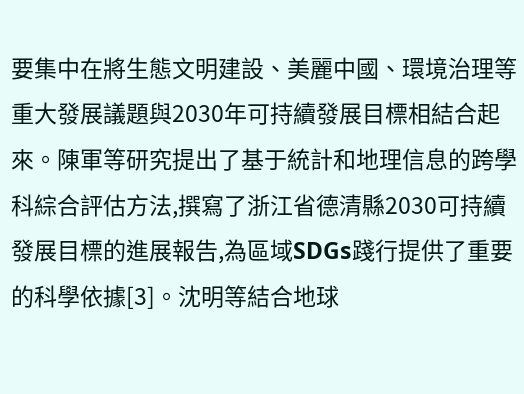要集中在將生態文明建設、美麗中國、環境治理等重大發展議題與2030年可持續發展目標相結合起來。陳軍等研究提出了基于統計和地理信息的跨學科綜合評估方法,撰寫了浙江省德清縣2030可持續發展目標的進展報告,為區域SDGs踐行提供了重要的科學依據[3]。沈明等結合地球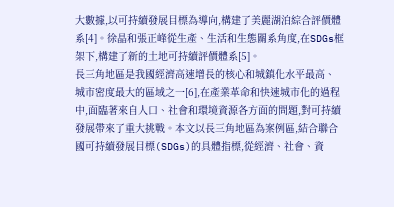大數據,以可持續發展目標為導向,構建了美麗湖泊綜合評價體系[4]。徐晶和張正峰從生產、生活和生態關系角度,在SDGs框架下,構建了新的土地可持續評價體系[5]。
長三角地區是我國經濟高速增長的核心和城鎮化水平最高、城市密度最大的區域之一[6],在產業革命和快速城市化的過程中,面臨著來自人口、社會和環境資源各方面的問題,對可持續發展帶來了重大挑戰。本文以長三角地區為案例區,結合聯合國可持續發展目標(SDGs)的具體指標,從經濟、社會、資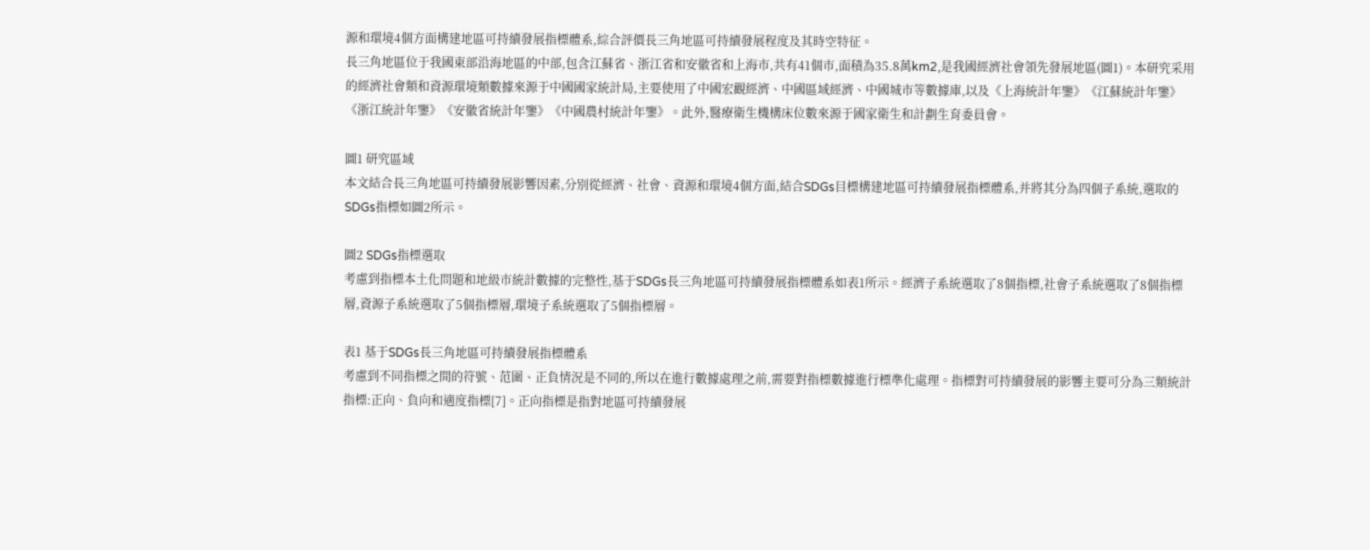源和環境4個方面構建地區可持續發展指標體系,綜合評價長三角地區可持續發展程度及其時空特征。
長三角地區位于我國東部沿海地區的中部,包含江蘇省、浙江省和安徽省和上海市,共有41個市,面積為35.8萬km2,是我國經濟社會領先發展地區(圖1)。本研究采用的經濟社會類和資源環境類數據來源于中國國家統計局,主要使用了中國宏觀經濟、中國區域經濟、中國城市等數據庫,以及《上海統計年鑒》《江蘇統計年鑒》《浙江統計年鑒》《安徽省統計年鑒》《中國農村統計年鑒》。此外,醫療衛生機構床位數來源于國家衛生和計劃生育委員會。

圖1 研究區域
本文結合長三角地區可持續發展影響因素,分別從經濟、社會、資源和環境4個方面,結合SDGs目標構建地區可持續發展指標體系,并將其分為四個子系統,選取的SDGs指標如圖2所示。

圖2 SDGs指標選取
考慮到指標本土化問題和地級市統計數據的完整性,基于SDGs長三角地區可持續發展指標體系如表1所示。經濟子系統選取了8個指標,社會子系統選取了8個指標層,資源子系統選取了5個指標層,環境子系統選取了5個指標層。

表1 基于SDGs長三角地區可持續發展指標體系
考慮到不同指標之間的符號、范圍、正負情況是不同的,所以在進行數據處理之前,需要對指標數據進行標準化處理。指標對可持續發展的影響主要可分為三類統計指標:正向、負向和適度指標[7]。正向指標是指對地區可持續發展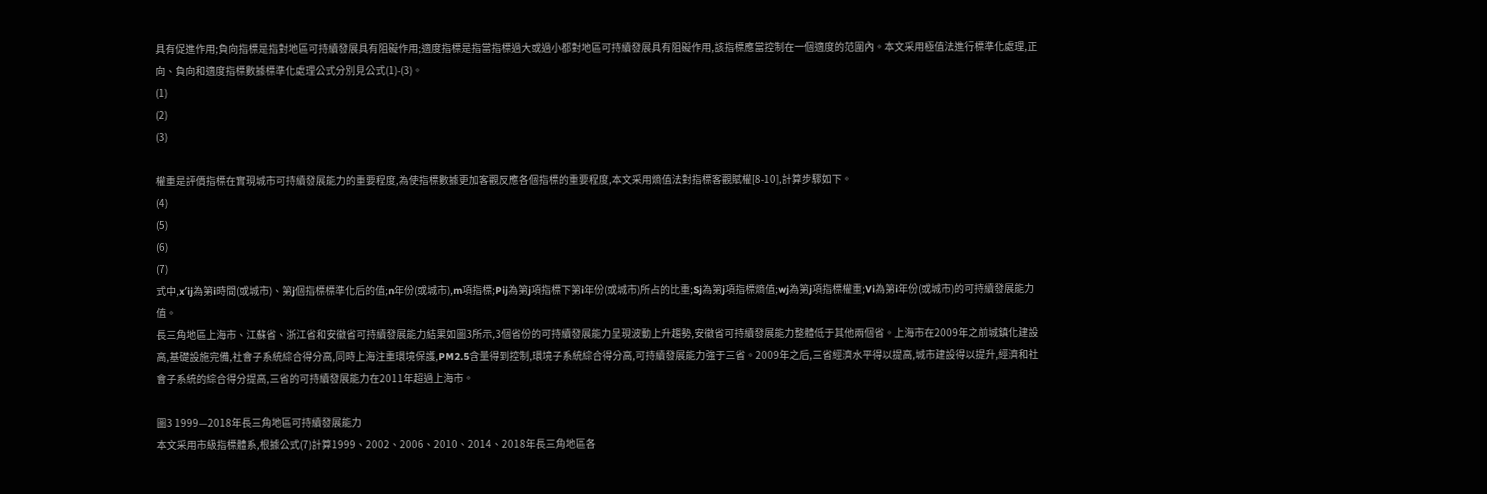具有促進作用;負向指標是指對地區可持續發展具有阻礙作用;適度指標是指當指標過大或過小都對地區可持續發展具有阻礙作用,該指標應當控制在一個適度的范圍內。本文采用極值法進行標準化處理,正向、負向和適度指標數據標準化處理公式分別見公式(1)-(3)。
(1)
(2)
(3)

權重是評價指標在實現城市可持續發展能力的重要程度,為使指標數據更加客觀反應各個指標的重要程度,本文采用熵值法對指標客觀賦權[8-10],計算步驟如下。
(4)
(5)
(6)
(7)
式中,x′ij為第i時間(或城市)、第j個指標標準化后的值;n年份(或城市),m項指標;Pij為第j項指標下第i年份(或城市)所占的比重;Sj為第j項指標熵值;wj為第j項指標權重;Vi為第i年份(或城市)的可持續發展能力值。
長三角地區上海市、江蘇省、浙江省和安徽省可持續發展能力結果如圖3所示,3個省份的可持續發展能力呈現波動上升趨勢,安徽省可持續發展能力整體低于其他兩個省。上海市在2009年之前城鎮化建設高,基礎設施完備,社會子系統綜合得分高,同時上海注重環境保護,PM2.5含量得到控制,環境子系統綜合得分高,可持續發展能力強于三省。2009年之后,三省經濟水平得以提高,城市建設得以提升,經濟和社會子系統的綜合得分提高,三省的可持續發展能力在2011年超過上海市。

圖3 1999—2018年長三角地區可持續發展能力
本文采用市級指標體系,根據公式(7)計算1999、2002、2006、2010、2014、2018年長三角地區各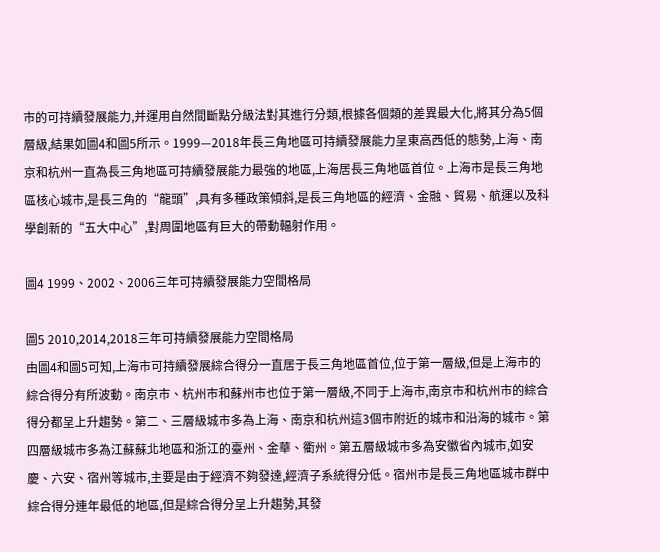市的可持續發展能力,并運用自然間斷點分級法對其進行分類,根據各個類的差異最大化,將其分為5個層級,結果如圖4和圖5所示。1999—2018年長三角地區可持續發展能力呈東高西低的態勢,上海、南京和杭州一直為長三角地區可持續發展能力最強的地區,上海居長三角地區首位。上海市是長三角地區核心城市,是長三角的“龍頭”,具有多種政策傾斜,是長三角地區的經濟、金融、貿易、航運以及科學創新的“五大中心”,對周圍地區有巨大的帶動輻射作用。

圖4 1999、2002、2006三年可持續發展能力空間格局

圖5 2010,2014,2018三年可持續發展能力空間格局
由圖4和圖5可知,上海市可持續發展綜合得分一直居于長三角地區首位,位于第一層級,但是上海市的綜合得分有所波動。南京市、杭州市和蘇州市也位于第一層級,不同于上海市,南京市和杭州市的綜合得分都呈上升趨勢。第二、三層級城市多為上海、南京和杭州這3個市附近的城市和沿海的城市。第四層級城市多為江蘇蘇北地區和浙江的臺州、金華、衢州。第五層級城市多為安徽省內城市,如安慶、六安、宿州等城市,主要是由于經濟不夠發達,經濟子系統得分低。宿州市是長三角地區城市群中綜合得分連年最低的地區,但是綜合得分呈上升趨勢,其發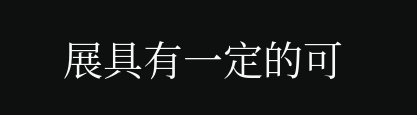展具有一定的可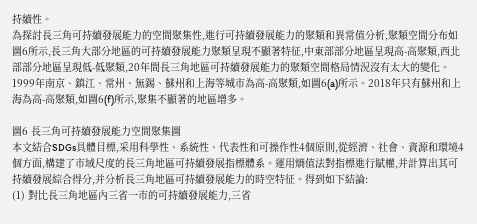持續性。
為探討長三角可持續發展能力的空間聚集性,進行可持續發展能力的聚類和異常值分析,聚類空間分布如圖6所示,長三角大部分地區的可持續發展能力聚類呈現不顯著特征,中東部部分地區呈現高-高聚類,西北部部分地區呈現低-低聚類,20年間長三角地區可持續發展能力的聚類空間格局情況沒有太大的變化。1999年南京、鎮江、常州、無錫、蘇州和上海等城市為高-高聚類,如圖6(a)所示。2018年只有蘇州和上海為高-高聚類,如圖6(f)所示,聚集不顯著的地區增多。

圖6 長三角可持續發展能力空間聚集圖
本文結合SDGs具體目標,采用科學性、系統性、代表性和可操作性4個原則,從經濟、社會、資源和環境4個方面,構建了市域尺度的長三角地區可持續發展指標體系。運用熵值法對指標進行賦權,并計算出其可持續發展綜合得分,并分析長三角地區可持續發展能力的時空特征。得到如下結論:
(1) 對比長三角地區內三省一市的可持續發展能力,三省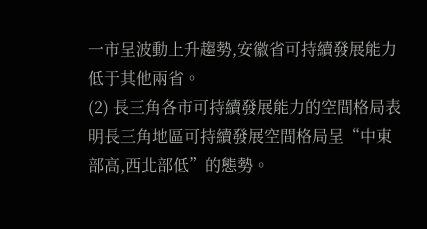一市呈波動上升趨勢,安徽省可持續發展能力低于其他兩省。
(2) 長三角各市可持續發展能力的空間格局表明長三角地區可持續發展空間格局呈“中東部高,西北部低”的態勢。